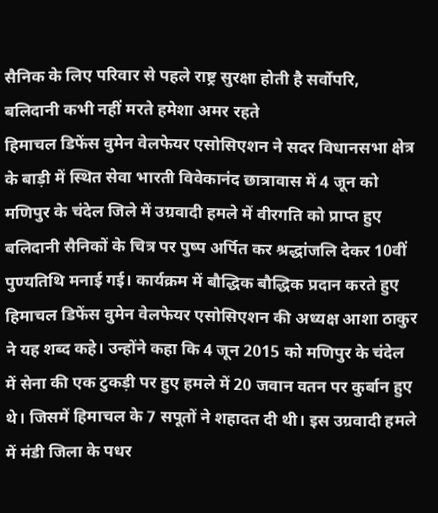सैनिक के लिए परिवार से पहले राष्ट्र सुरक्षा होती है सर्वोपरि, बलिदानी कभी नहीं मरते हमेशा अमर रहते
हिमाचल डिफेंस वुमेन वेलफेयर एसोसिएशन ने सदर विधानसभा क्षेत्र के बाड़ी में स्थित सेवा भारती विवेकानंद छात्रावास में 4 जून को मणिपुर के चंदेल जिले में उग्रवादी हमले में वीरगति को प्राप्त हुए बलिदानी सैनिकों के चित्र पर पुष्प अर्पित कर श्रद्धांजलि देकर 10वीं पुण्यतिथि मनाई गई। कार्यक्रम में बौद्धिक बौद्धिक प्रदान करते हुए हिमाचल डिफेंस वुमेन वेलफेयर एसोसिएशन की अध्यक्ष आशा ठाकुर ने यह शब्द कहे। उन्होंने कहा कि 4 जून 2015 को मणिपुर के चंदेल में सेना की एक टुकड़ी पर हुए हमले में 20 जवान वतन पर कुर्बान हुए थे। जिसमें हिमाचल के 7 सपूतों ने शहादत दी थी। इस उग्रवादी हमले में मंडी जिला के पधर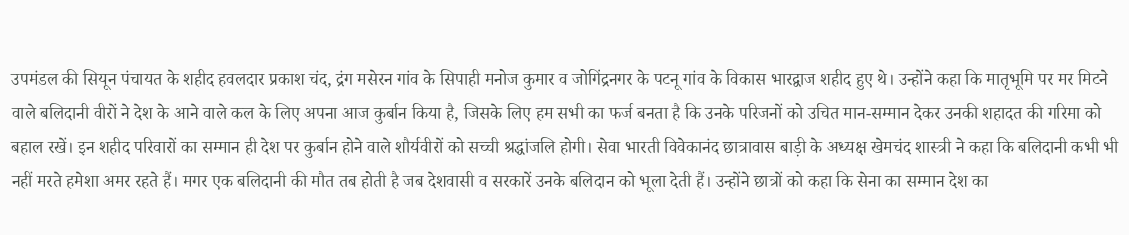उपमंडल की सियून पंचायत के शहीद हवलदार प्रकाश चंद, द्रंग मसेरन गांव के सिपाही मनोज कुमार व जोगिंद्रनगर के पटनू गांव के विकास भारद्वाज शहीद हुए थे। उन्होंने कहा कि मातृभूमि पर मर मिटने वाले बलिदानी वीरों ने देश के आने वाले कल के लिए अपना आज कुर्बान किया है, जिसके लिए हम सभी का फर्ज बनता है कि उनके परिजनों को उचित मान-सम्मान देकर उनकी शहादत की गरिमा को बहाल रखें। इन शहीद परिवारों का सम्मान ही देश पर कुर्बान होने वाले शौर्यवीरों को सच्ची श्रद्धांजलि होगी। सेवा भारती विवेकानंद छात्रावास बाड़ी के अध्यक्ष खेमचंद शास्त्री ने कहा कि बलिदानी कभी भी नहीं मरते हमेशा अमर रहते हैं। मगर एक बलिदानी की मौत तब होती है जब देशवासी व सरकारें उनके बलिदान को भूला देती हैं। उन्होंने छात्रों को कहा कि सेना का सम्मान देश का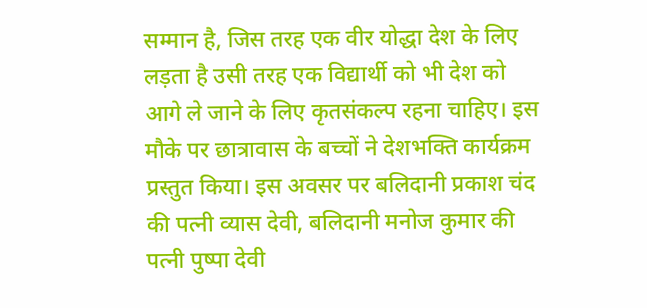सम्मान है, जिस तरह एक वीर योद्धा देश के लिए लड़ता है उसी तरह एक विद्यार्थी को भी देश को आगे ले जाने के लिए कृतसंकल्प रहना चाहिए। इस मौके पर छात्रावास के बच्चों ने देशभक्ति कार्यक्रम प्रस्तुत किया। इस अवसर पर बलिदानी प्रकाश चंद की पत्नी व्यास देवी, बलिदानी मनोज कुमार की पत्नी पुष्पा देवी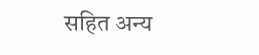सहित अन्य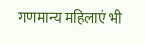गणमान्य महिलाएं भी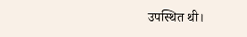उपस्थित थी।